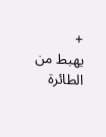+
يهبط من الطائرة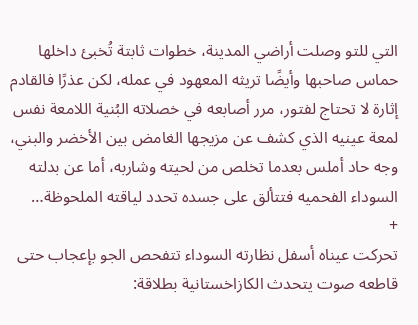التي للتو وصلت أراضي المدينة، خطوات ثابتة تُخبئ داخلها حماس صاحبها وأيضًا تريثه المعهود في عمله، لكن عذرًا فالقادم إثارة لا تحتاج لفتور، مرر أصابعه في خصلاته البُنية اللامعة نفس لمعة عينيه الذي كشف عن مزيجها الغامض بين الأخضر والبني، وجه حاد أملس بعدما تخلص من لحيته وشاربه، أما عن بدلته السوداء الفحميه فتتألق على جسده تحدد لياقته الملحوظة…
+
تحركت عيناه أسفل نظارته السوداء تتفحص الجو بإعجاب حتى قاطعه صوت يتحدث الكازاخستانية بطلاقة: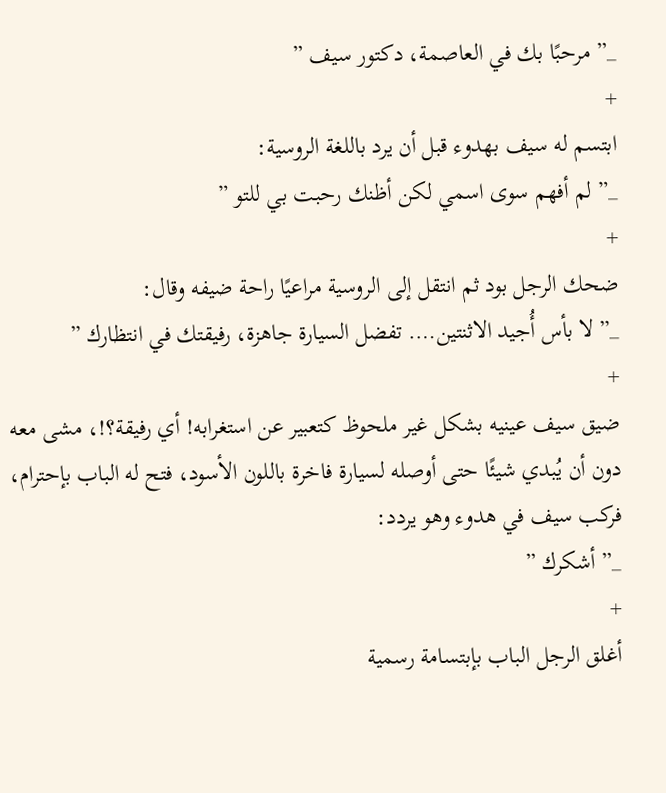_” مرحبًا بك في العاصمة، دكتور سيف ”
+
ابتسم له سيف بهدوء قبل أن يرد باللغة الروسية:
_” لم أفهم سوى اسمي لكن أظنك رحبت بي للتو ”
+
ضحك الرجل بود ثم انتقل إلى الروسية مراعيًا راحة ضيفه وقال:
_” لا بأس أُجيد الاثنتين…. تفضل السيارة جاهزة، رفيقتك في انتظارك ”
+
ضيق سيف عينيه بشكل غير ملحوظ كتعبير عن استغرابه! أي رفيقة؟!، مشى معه دون أن يُبدي شيئًا حتى أوصله لسيارة فاخرة باللون الأسود، فتح له الباب بإحترام، فركب سيف في هدوء وهو يردد:
_” أشكرك ”
+
أغلق الرجل الباب بإبتسامة رسمية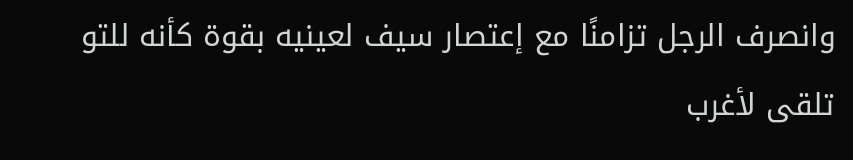وانصرف الرجل تزامنًا مع إعتصار سيف لعينيه بقوة كأنه للتو تلقى لأغرب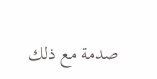صدمة مع ذلك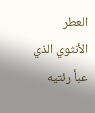العطر الأنثوي الذي عبأ رئتيه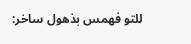للتو فهمس بذهول ساخر: